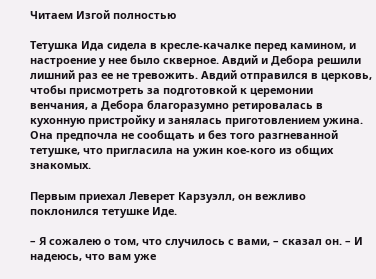Читаем Изгой полностью

Тетушка Ида сидела в кресле-качалке перед камином, и настроение у нее было скверное. Авдий и Дебора решили лишний раз ее не тревожить. Авдий отправился в церковь, чтобы присмотреть за подготовкой к церемонии венчания, а Дебора благоразумно ретировалась в кухонную пристройку и занялась приготовлением ужина. Она предпочла не сообщать и без того разгневанной тетушке, что пригласила на ужин кое-кого из общих знакомых.

Первым приехал Леверет Карзуэлл, он вежливо поклонился тетушке Иде.

– Я сожалею о том, что случилось с вами, – сказал он. – И надеюсь, что вам уже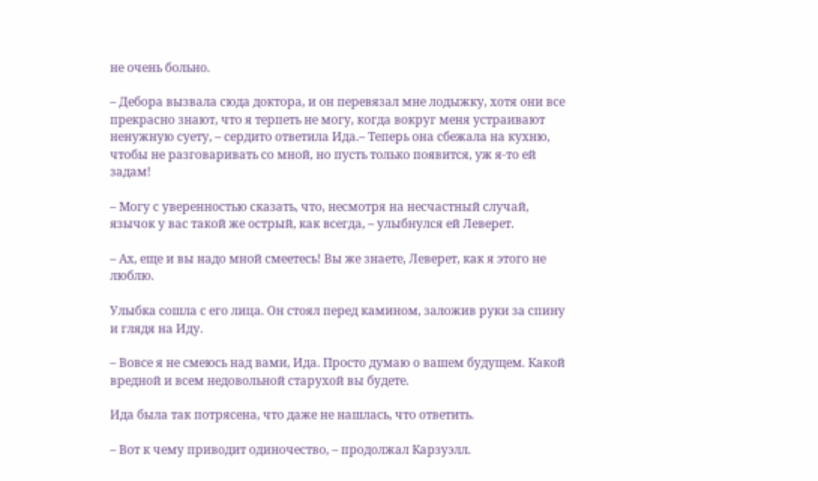не очень больно.

– Дебора вызвала сюда доктора, и он перевязал мне лодыжку, хотя они все прекрасно знают, что я терпеть не могу, когда вокруг меня устраивают ненужную суету, – сердито ответила Ида.– Теперь она сбежала на кухню, чтобы не разговаривать со мной, но пусть только появится, уж я-то ей задам!

– Могу с уверенностью сказать, что, несмотря на несчастный случай, язычок у вас такой же острый, как всегда, – улыбнулся ей Леверет.

– Ах, еще и вы надо мной смеетесь! Вы же знаете, Леверет, как я этого не люблю.

Улыбка сошла с его лица. Он стоял перед камином, заложив руки за спину и глядя на Иду.

– Вовсе я не смеюсь над вами, Ида. Просто думаю о вашем будущем. Какой вредной и всем недовольной старухой вы будете.

Ида была так потрясена, что даже не нашлась, что ответить.

– Вот к чему приводит одиночество, – продолжал Карзуэлл.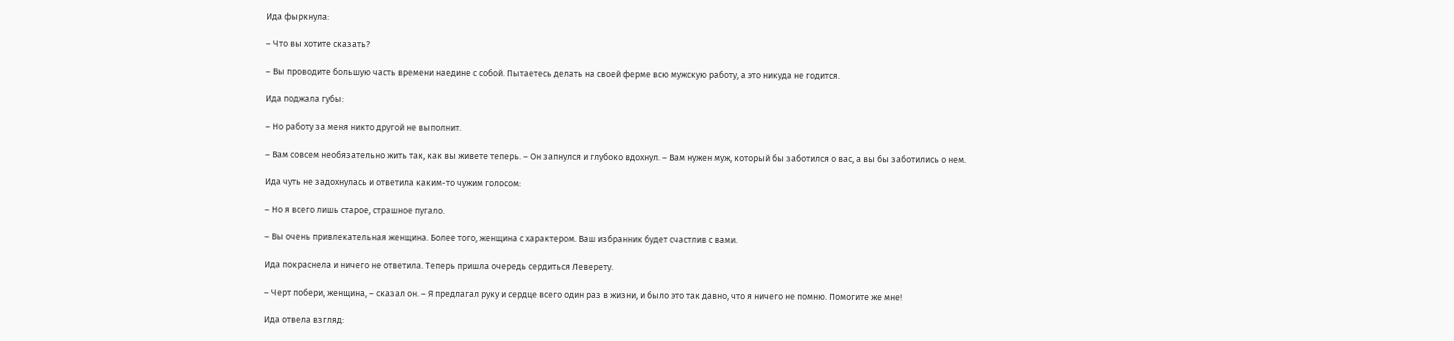Ида фыркнула:

– Что вы хотите сказать?

– Вы проводите большую часть времени наедине с собой. Пытаетесь делать на своей ферме всю мужскую работу, а это никуда не годится.

Ида поджала губы:

– Но работу за меня никто другой не выполнит.

– Вам совсем необязательно жить так, как вы живете теперь. – Он запнулся и глубоко вдохнул. – Вам нужен муж, который бы заботился о вас, а вы бы заботились о нем.

Ида чуть не задохнулась и ответила каким-то чужим голосом:

– Но я всего лишь старое, страшное пугало.

– Вы очень привлекательная женщина. Более того, женщина с характером. Ваш избранник будет счастлив с вами.

Ида покраснела и ничего не ответила. Теперь пришла очередь сердиться Леверету.

– Черт побери, женщина, – сказал он. – Я предлагал руку и сердце всего один раз в жизни, и было это так давно, что я ничего не помню. Помогите же мне!

Ида отвела взгляд: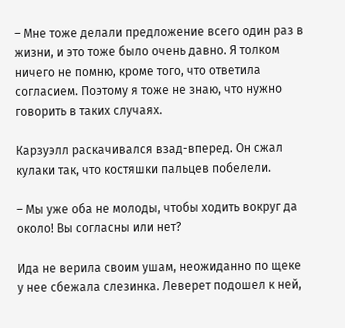– Мне тоже делали предложение всего один раз в жизни, и это тоже было очень давно. Я толком ничего не помню, кроме того, что ответила согласием. Поэтому я тоже не знаю, что нужно говорить в таких случаях.

Карзуэлл раскачивался взад-вперед. Он сжал кулаки так, что костяшки пальцев побелели.

– Мы уже оба не молоды, чтобы ходить вокруг да около! Вы согласны или нет?

Ида не верила своим ушам, неожиданно по щеке у нее сбежала слезинка. Леверет подошел к ней,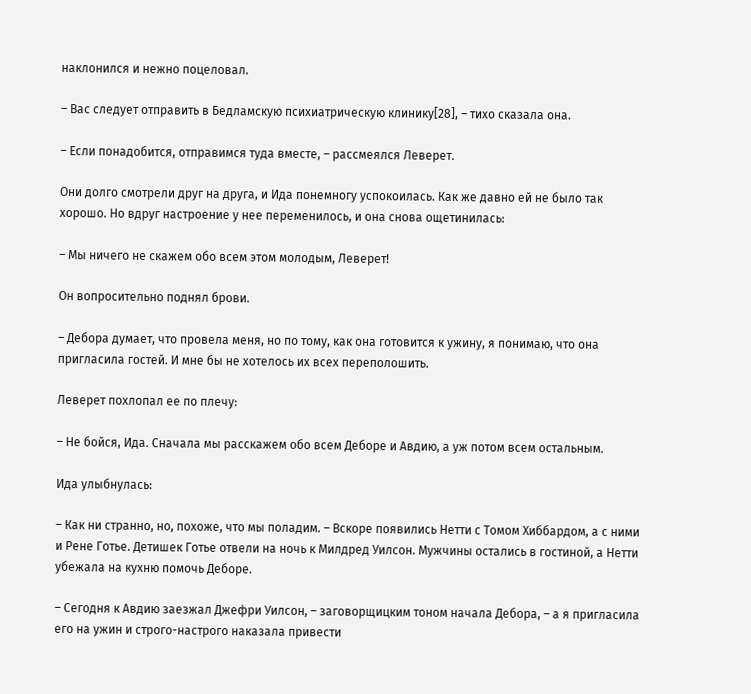наклонился и нежно поцеловал.

– Вас следует отправить в Бедламскую психиатрическую клинику[28], – тихо сказала она.

– Если понадобится, отправимся туда вместе, – рассмеялся Леверет.

Они долго смотрели друг на друга, и Ида понемногу успокоилась. Как же давно ей не было так хорошо. Но вдруг настроение у нее переменилось, и она снова ощетинилась:

– Мы ничего не скажем обо всем этом молодым, Леверет!

Он вопросительно поднял брови.

– Дебора думает, что провела меня, но по тому, как она готовится к ужину, я понимаю, что она пригласила гостей. И мне бы не хотелось их всех переполошить.

Леверет похлопал ее по плечу:

– Не бойся, Ида. Сначала мы расскажем обо всем Деборе и Авдию, а уж потом всем остальным.

Ида улыбнулась:

– Как ни странно, но, похоже, что мы поладим. – Вскоре появились Нетти с Томом Хиббардом, а с ними и Рене Готье. Детишек Готье отвели на ночь к Милдред Уилсон. Мужчины остались в гостиной, а Нетти убежала на кухню помочь Деборе.

– Сегодня к Авдию заезжал Джефри Уилсон, – заговорщицким тоном начала Дебора, – а я пригласила его на ужин и строго-настрого наказала привести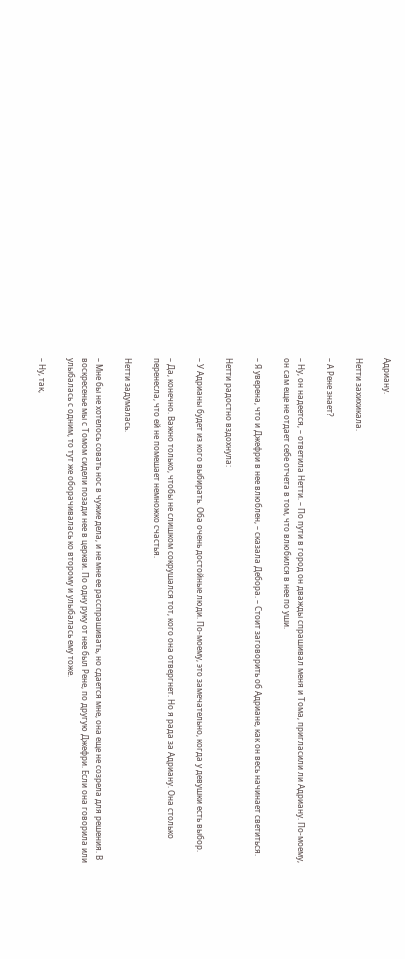Адриану.

Нетти захихикала.

– А Рене знает?

– Ну, он надеется, – ответила Нетти. – По пути в город он дважды спрашивал меня и Тома, пригласили ли Адриану. По-моему, он сам еще не отдает себе отчета в том, что влюбился в нее по уши.

– Я уверена, что и Джефри в нее влюблен, – сказала Дебора. – Стоит заговорить об Адриане, как он весь начинает светиться.

Нетти радостно вздохнула:

– У Адрианы будет из кого выбирать. Оба очень достойные люди. По-моему, это замечательно, когда у девушки есть выбор.

– Да, конечно. Важно только, чтобы не слишком сокрушался тот, кого она отвергнет. Но я рада за Адриану. Она столько перенесла, что ей не помешает немножко счастья.

Нетти задумалась.

– Мне бы не хотелось совать нос в чужие дела, и не мне ее расспрашивать, но сдается мне, она еще не созрела для решения. В воскресенье мы с Томом сидели позади нее в церкви. По одну руку от нее был Рене, по другую Джефри. Если она говорила или улыбалась с одним, то тут же оборачивалась ко второму и улыбалась ему тоже.

– Ну, так,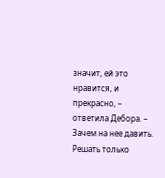значит, ей это нравится, и прекрасно, – ответила Дебора. – Зачем на нее давить. Решать только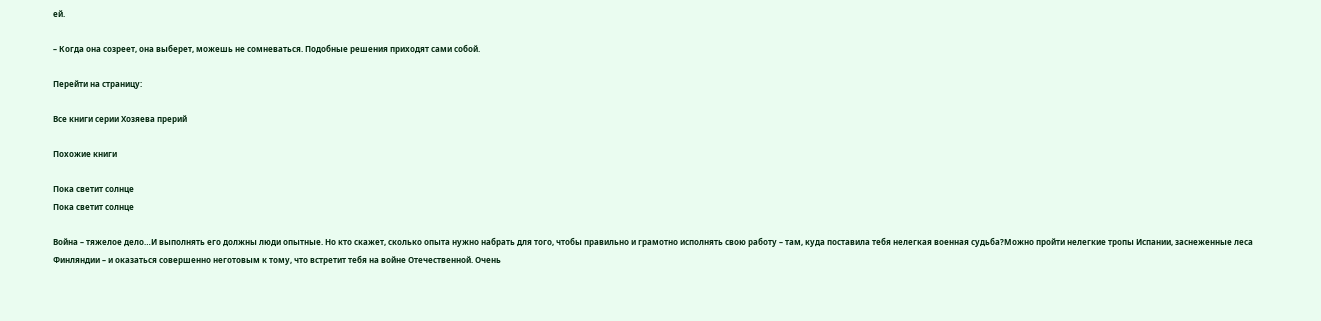ей.

– Когда она созреет, она выберет, можешь не сомневаться. Подобные решения приходят сами собой.

Перейти на страницу:

Все книги серии Хозяева прерий

Похожие книги

Пока светит солнце
Пока светит солнце

Война – тяжелое дело…И выполнять его должны люди опытные. Но кто скажет, сколько опыта нужно набрать для того, чтобы правильно и грамотно исполнять свою работу – там, куда поставила тебя нелегкая военная судьба?Можно пройти нелегкие тропы Испании, заснеженные леса Финляндии – и оказаться совершенно неготовым к тому, что встретит тебя на войне Отечественной. Очень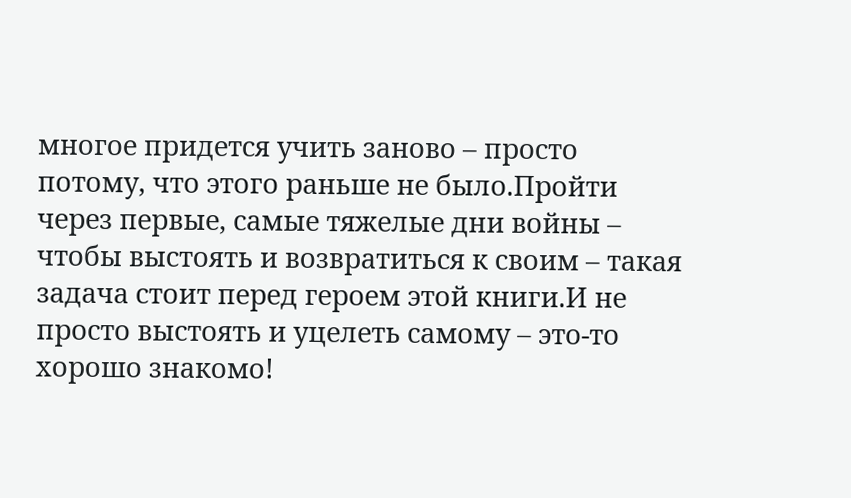многое придется учить заново – просто потому, что этого раньше не было.Пройти через первые, самые тяжелые дни войны – чтобы выстоять и возвратиться к своим – такая задача стоит перед героем этой книги.И не просто выстоять и уцелеть самому – это-то хорошо знакомо!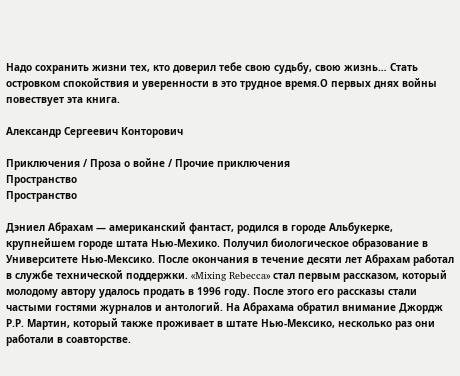Надо сохранить жизни тех, кто доверил тебе свою судьбу, свою жизнь… Стать островком спокойствия и уверенности в это трудное время.О первых днях войны повествует эта книга.

Александр Сергеевич Конторович

Приключения / Проза о войне / Прочие приключения
Пространство
Пространство

Дэниел Абрахам — американский фантаст, родился в городе Альбукерке, крупнейшем городе штата Нью-Мехико. Получил биологическое образование в Университете Нью-Мексико. После окончания в течение десяти лет Абрахам работал в службе технической поддержки. «Mixing Rebecca» стал первым рассказом, который молодому автору удалось продать в 1996 году. После этого его рассказы стали частыми гостями журналов и антологий. На Абрахама обратил внимание Джордж Р.Р. Мартин, который также проживает в штате Нью-Мексико, несколько раз они работали в соавторстве.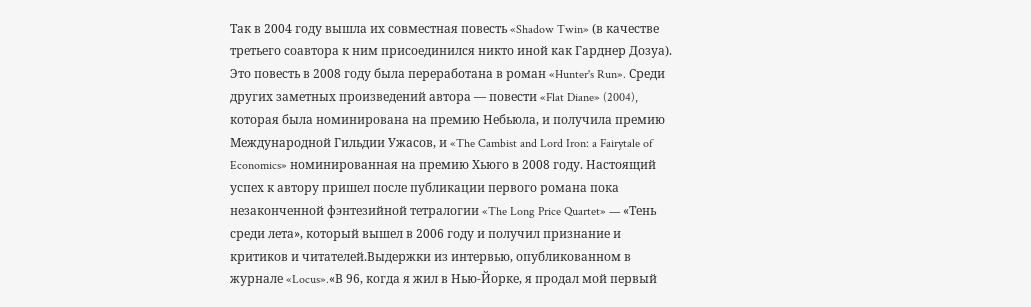Так в 2004 году вышла их совместная повесть «Shadow Twin» (в качестве третьего соавтора к ним присоединился никто иной как Гарднер Дозуа). Это повесть в 2008 году была переработана в роман «Hunter's Run». Среди других заметных произведений автора — повести «Flat Diane» (2004), которая была номинирована на премию Небьюла, и получила премию Международной Гильдии Ужасов, и «The Cambist and Lord Iron: a Fairytale of Economics» номинированная на премию Хьюго в 2008 году. Настоящий успех к автору пришел после публикации первого романа пока незаконченной фэнтезийной тетралогии «The Long Price Quartet» — «Тень среди лета», который вышел в 2006 году и получил признание и критиков и читателей.Выдержки из интервью, опубликованном в журнале «Locus».«В 96, когда я жил в Нью-Йорке, я продал мой первый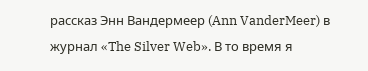рассказ Энн Вандермеер (Ann VanderMeer) в журнал «The Silver Web». В то время я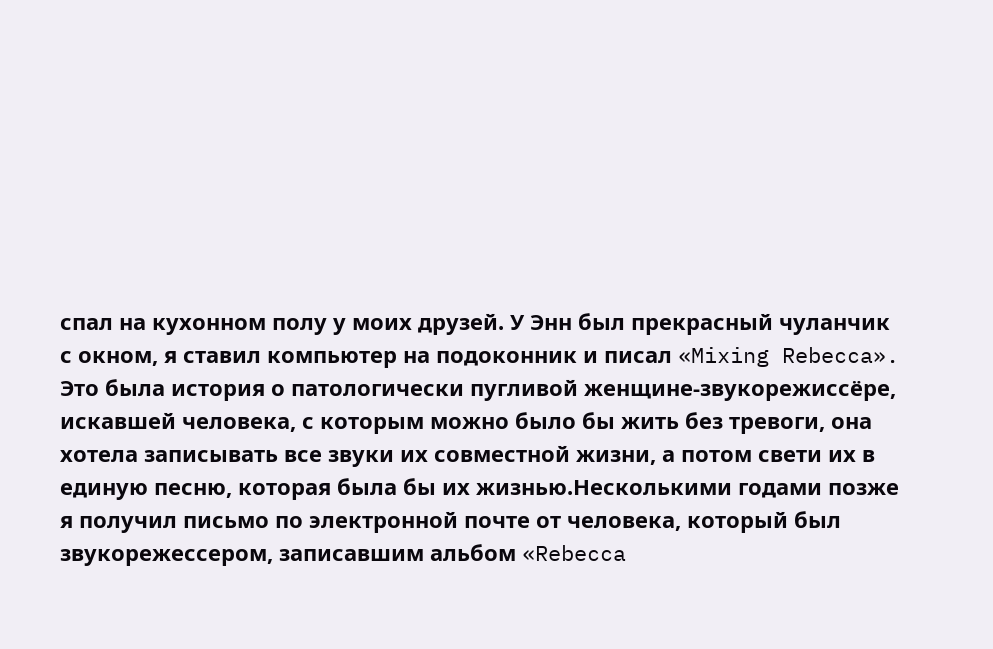спал на кухонном полу у моих друзей. У Энн был прекрасный чуланчик с окном, я ставил компьютер на подоконник и писал «Mixing Rebecca». Это была история о патологически пугливой женщине-звукорежиссёре, искавшей человека, с которым можно было бы жить без тревоги, она хотела записывать все звуки их совместной жизни, а потом свети их в единую песню, которая была бы их жизнью.Несколькими годами позже я получил письмо по электронной почте от человека, который был звукорежессером, записавшим альбом «Rebecca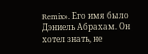Remix». Его имя было Дэниель Абрахам. Он хотел знать, не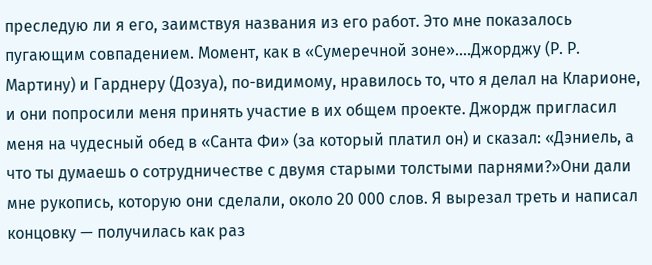преследую ли я его, заимствуя названия из его работ. Это мне показалось пугающим совпадением. Момент, как в «Сумеречной зоне»....Джорджу (Р. Р. Мартину) и Гарднеру (Дозуа), по-видимому, нравилось то, что я делал на Кларионе, и они попросили меня принять участие в их общем проекте. Джордж пригласил меня на чудесный обед в «Санта Фи» (за который платил он) и сказал: «Дэниель, а что ты думаешь о сотрудничестве с двумя старыми толстыми парнями?»Они дали мне рукопись, которую они сделали, около 20 000 слов. Я вырезал треть и написал концовку — получилась как раз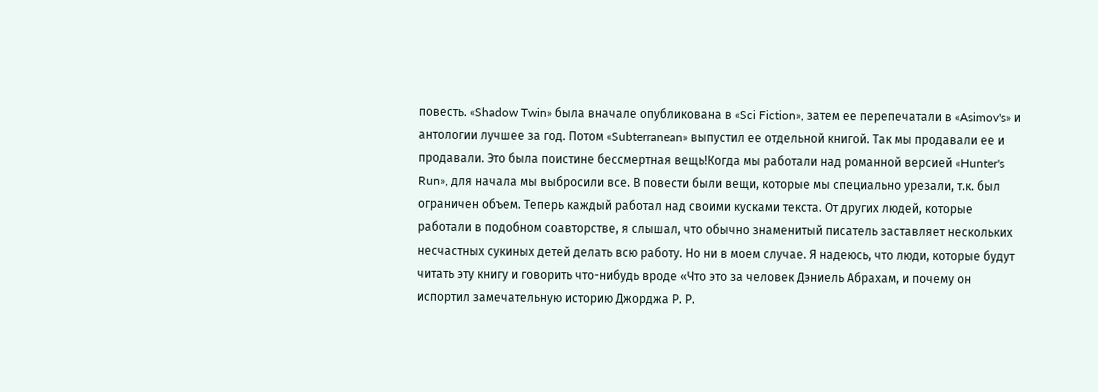повесть. «Shadow Twin» была вначале опубликована в «Sci Fiction», затем ее перепечатали в «Asimov's» и антологии лучшее за год. Потом «Subterranean» выпустил ее отдельной книгой. Так мы продавали ее и продавали. Это была поистине бессмертная вещь!Когда мы работали над романной версией «Hunter's Run», для начала мы выбросили все. В повести были вещи, которые мы специально урезали, т.к. был ограничен объем. Теперь каждый работал над своими кусками текста. От других людей, которые работали в подобном соавторстве, я слышал, что обычно знаменитый писатель заставляет нескольких несчастных сукиных детей делать всю работу. Но ни в моем случае. Я надеюсь, что люди, которые будут читать эту книгу и говорить что-нибудь вроде «Что это за человек Дэниель Абрахам, и почему он испортил замечательную историю Джорджа Р. Р.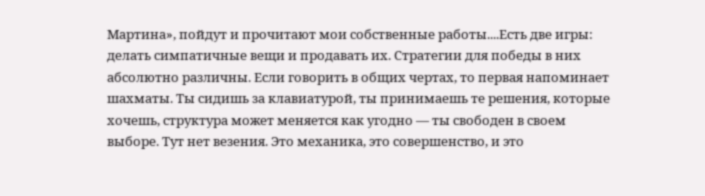Мартина», пойдут и прочитают мои собственные работы....Есть две игры: делать симпатичные вещи и продавать их. Стратегии для победы в них абсолютно различны. Если говорить в общих чертах, то первая напоминает шахматы. Ты сидишь за клавиатурой, ты принимаешь те решения, которые хочешь, структура может меняется как угодно — ты свободен в своем выборе. Тут нет везения. Это механика, это совершенство, и это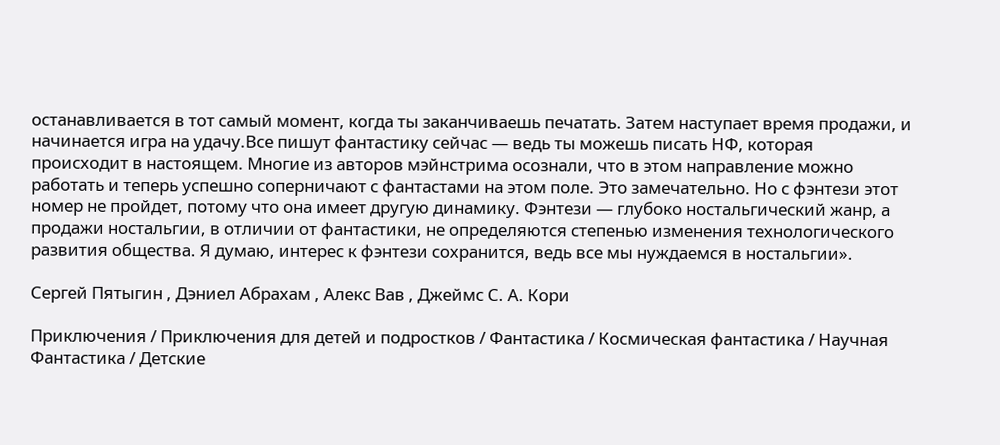останавливается в тот самый момент, когда ты заканчиваешь печатать. Затем наступает время продажи, и начинается игра на удачу.Все пишут фантастику сейчас — ведь ты можешь писать НФ, которая происходит в настоящем. Многие из авторов мэйнстрима осознали, что в этом направление можно работать и теперь успешно соперничают с фантастами на этом поле. Это замечательно. Но с фэнтези этот номер не пройдет, потому что она имеет другую динамику. Фэнтези — глубоко ностальгический жанр, а продажи ностальгии, в отличии от фантастики, не определяются степенью изменения технологического развития общества. Я думаю, интерес к фэнтези сохранится, ведь все мы нуждаемся в ностальгии».

Сергей Пятыгин , Дэниел Абрахам , Алекс Вав , Джеймс С. А. Кори

Приключения / Приключения для детей и подростков / Фантастика / Космическая фантастика / Научная Фантастика / Детские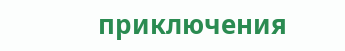приключения